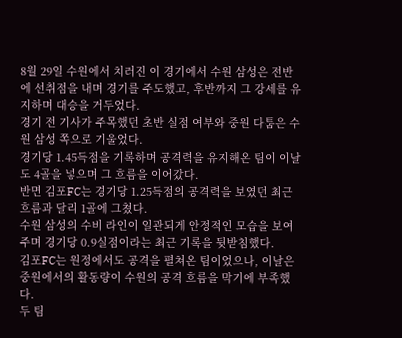8월 29일 수원에서 치러진 이 경기에서 수원 삼성은 전반에 선취점을 내며 경기를 주도했고, 후반까지 그 강세를 유지하며 대승을 거두었다.
경기 전 기사가 주목했던 초반 실점 여부와 중원 다툼은 수원 삼성 쪽으로 기울었다.
경기당 1.45득점을 기록하며 공격력을 유지해온 팀이 이날도 4골을 넣으며 그 흐름을 이어갔다.
반면 김포FC는 경기당 1.25득점의 공격력을 보였던 최근 흐름과 달리 1골에 그쳤다.
수원 삼성의 수비 라인이 일관되게 안정적인 모습을 보여주며 경기당 0.9실점이라는 최근 기록을 뒷받침했다.
김포FC는 원정에서도 공격을 펼쳐온 팀이었으나, 이날은 중원에서의 활동량이 수원의 공격 흐름을 막기에 부족했다.
두 팀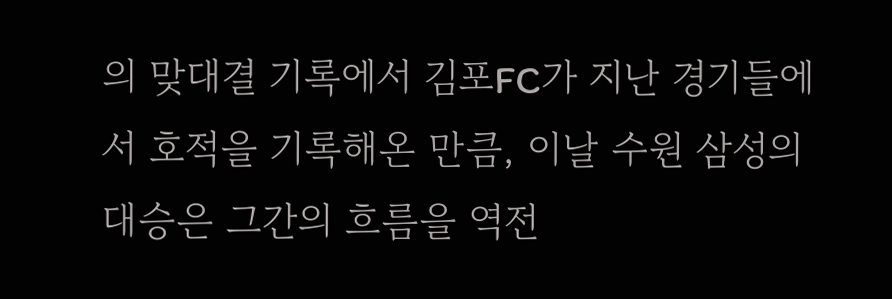의 맞대결 기록에서 김포FC가 지난 경기들에서 호적을 기록해온 만큼, 이날 수원 삼성의 대승은 그간의 흐름을 역전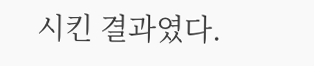시킨 결과였다.